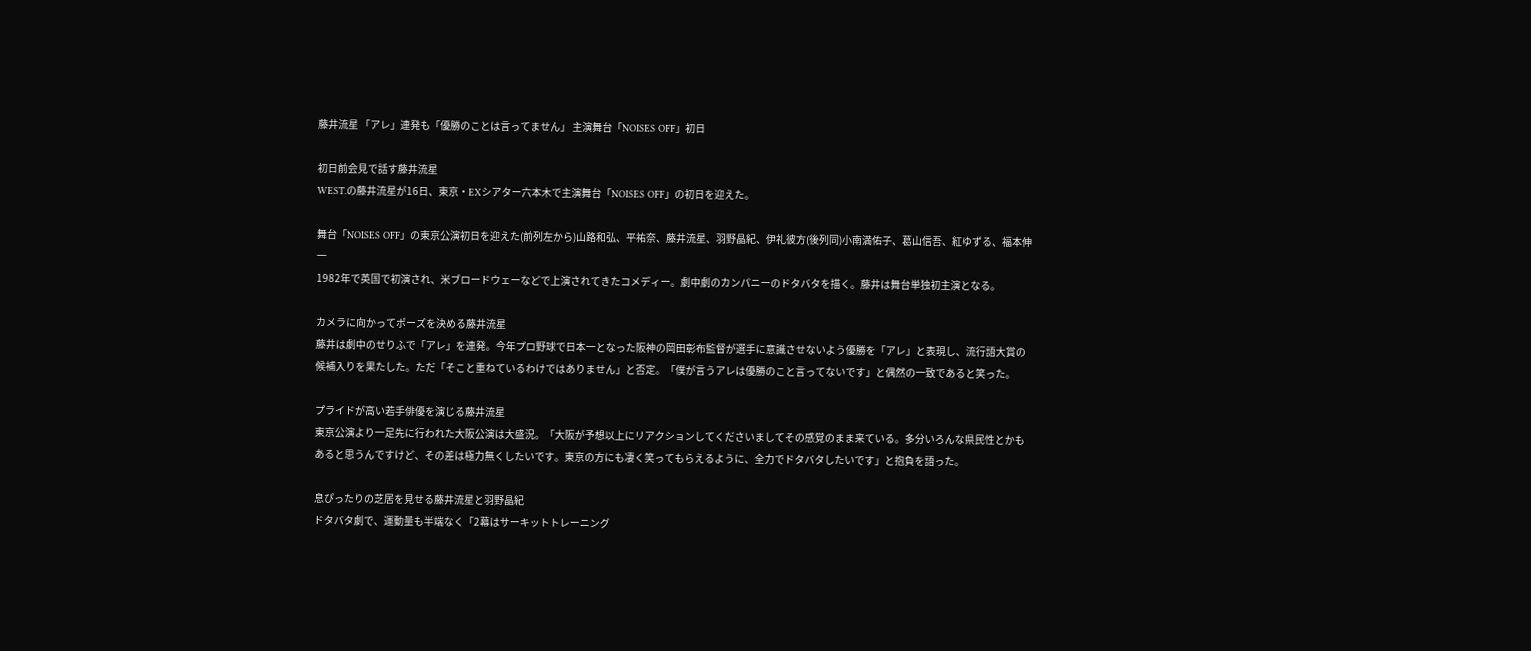藤井流星 「アレ」連発も「優勝のことは言ってません」 主演舞台「NOISES OFF」初日

初日前会見で話す藤井流星
WEST.の藤井流星が16日、東京・EXシアター六本木で主演舞台「NOISES OFF」の初日を迎えた。

舞台「NOISES OFF」の東京公演初日を迎えた(前列左から)山路和弘、平祐奈、藤井流星、羽野晶紀、伊礼彼方(後列同)小南満佑子、葛山信吾、紅ゆずる、福本伸一
1982年で英国で初演され、米ブロードウェーなどで上演されてきたコメディー。劇中劇のカンパニーのドタバタを描く。藤井は舞台単独初主演となる。

カメラに向かってポーズを決める藤井流星
藤井は劇中のせりふで「アレ」を連発。今年プロ野球で日本一となった阪神の岡田彰布監督が選手に意識させないよう優勝を「アレ」と表現し、流行語大賞の候補入りを果たした。ただ「そこと重ねているわけではありません」と否定。「僕が言うアレは優勝のこと言ってないです」と偶然の一致であると笑った。

プライドが高い若手俳優を演じる藤井流星
東京公演より一足先に行われた大阪公演は大盛況。「大阪が予想以上にリアクションしてくださいましてその感覚のまま来ている。多分いろんな県民性とかもあると思うんですけど、その差は極力無くしたいです。東京の方にも凄く笑ってもらえるように、全力でドタバタしたいです」と抱負を語った。

息ぴったりの芝居を見せる藤井流星と羽野晶紀
ドタバタ劇で、運動量も半端なく「2幕はサーキットトレーニング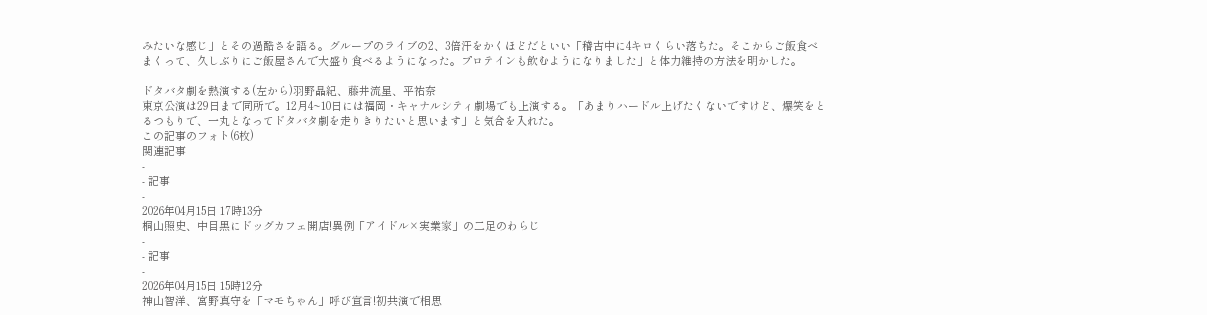みたいな感じ」とその過酷さを語る。グループのライブの2、3倍汗をかくほどだといい「稽古中に4キロくらい落ちた。そこからご飯食べまくって、久しぶりにご飯屋さんで大盛り食べるようになった。プロテインも飲むようになりました」と体力維持の方法を明かした。

ドタバタ劇を熱演する(左から)羽野晶紀、藤井流星、平祐奈
東京公演は29日まで同所で。12月4~10日には福岡・キャナルシティ劇場でも上演する。「あまりハードル上げたくないですけど、爆笑をとるつもりで、一丸となってドタバタ劇を走りきりたいと思います」と気合を入れた。
この記事のフォト(6枚)
関連記事
-
- 記事
-
2026年04月15日 17時13分
桐山照史、中目黒にドッグカフェ開店!異例「アイドル×実業家」の二足のわらじ
-
- 記事
-
2026年04月15日 15時12分
神山智洋、宮野真守を「マモちゃん」呼び宣言!初共演で相思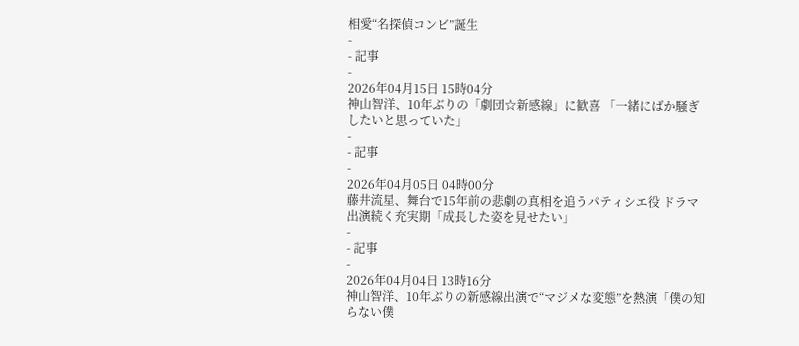相愛“名探偵コンビ”誕生
-
- 記事
-
2026年04月15日 15時04分
神山智洋、10年ぶりの「劇団☆新感線」に歓喜 「一緒にばか騒ぎしたいと思っていた」
-
- 記事
-
2026年04月05日 04時00分
藤井流星、舞台で15年前の悲劇の真相を追うパティシエ役 ドラマ出演続く充実期「成長した姿を見せたい」
-
- 記事
-
2026年04月04日 13時16分
神山智洋、10年ぶりの新感線出演で“マジメな変態”を熱演「僕の知らない僕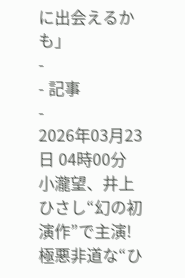に出会えるかも」
-
- 記事
-
2026年03月23日 04時00分
小瀧望、井上ひさし“幻の初演作”で主演!極悪非道な“ひ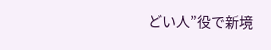どい人”役で新境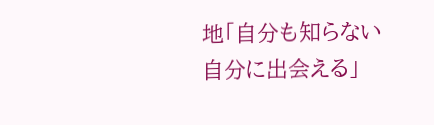地「自分も知らない自分に出会える」